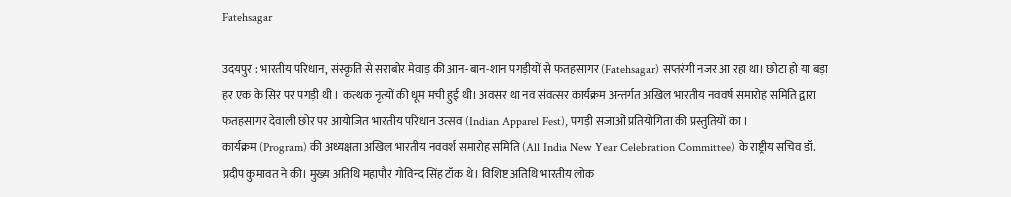Fatehsagar

उदयपुर : भारतीय परिधान, संस्कृति से सराबोर मेवाड़ की आन-बान-शान पगड़ीयों से फतहसागर (Fatehsagar) सप्तरंगी नजर आ रहा था। छोटा हो या बड़ा हर एक के सिर पर पगड़ी थी । कत्थक नृत्यों की धूम मची हुई थी। अवसर था नव संवत्सर कार्यक्रम अन्तर्गत अखिल भारतीय नववर्ष समारोह समिति द्वारा फतहसागर देवाली छोर पर आयोजित भारतीय परिधान उत्सव (Indian Apparel Fest), पगड़ी सजाओं प्रतियोगिता की प्रस्तुतियों का ।
कार्यक्रम (Program) की अध्यक्षता अखिल भारतीय नववर्श समारोह समिति (All India New Year Celebration Committee) के राष्ट्रीय सचिव डॉ. प्रदीप कुमावत ने की। मुख्य अतिथि महापौर गोविन्द सिंह टॉक थे। विशिष्ट अतिथि भारतीय लोक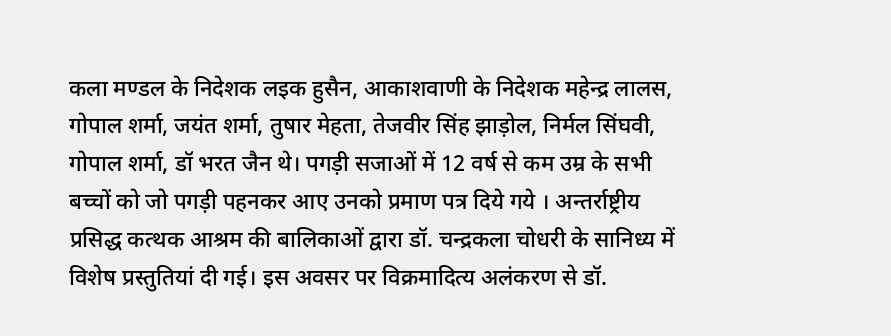कला मण्डल के निदेशक लइक हुसैन, आकाशवाणी के निदेशक महेन्द्र लालस, गोपाल शर्मा, जयंत शर्मा, तुषार मेहता, तेजवीर सिंह झाड़ोल, निर्मल सिंघवी, गोपाल शर्मा, डॉ भरत जैन थे। पगड़ी सजाओं में 12 वर्ष से कम उम्र के सभी बच्चों को जो पगड़ी पहनकर आए उनको प्रमाण पत्र दिये गये । अन्तर्राष्ट्रीय प्रसिद्ध कत्थक आश्रम की बालिकाओं द्वारा डॉ. चन्द्रकला चोधरी के सानिध्य में विशेष प्रस्तुतियां दी गई। इस अवसर पर विक्रमादित्य अलंकरण से डॉ.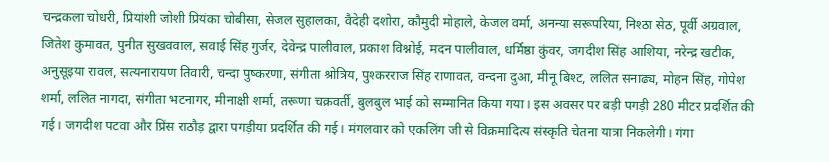चन्द्रकला चोधरी, प्रियांशी जोशी प्रियंका चोबीसा, सेजल सुहालका, वैदेही दशोरा, कौमुदी मोहाले, केजल वर्मा, अनन्या सरूपरिया, निश्ठा सेठ, पूर्वी अग्रवाल, जितेश कुमावत, पुनीत सुखववाल, सवाई सिंह गुर्जर, देवेन्द्र पालीवाल, प्रकाश विश्नोई, मदन पालीवाल, धर्मिष्ठा कुंवर, जगदीश सिंह आशिया, नरेन्द्र खटीक, अनुसूइया रावल, सत्यनारायण तिवारी, चन्दा पुष्करणा, संगीता श्रोत्रिय, पुश्करराज सिंह राणावत, वन्दना दुआ, मीनू बिश्ट, ललित सनाढ्य, मोहन सिंह, गोपेश शर्मा, ललित नागदा, संगीता भटनागर, मीनाक्षी शर्मा, तरूणा चक्रवर्ती, बुलबुल भाई को सम्मानित किया गया। इस अवसर पर बड़ी पगड़ी 280 मीटर प्रदर्शित की गई। जगदीश पटवा और प्रिंस राठौड़ द्वारा पगड़ीया प्रदर्शित की गई। मंगलवार को एकलिंग जी से विक्रमादित्य संस्कृति चेतना यात्रा निकलेगी। गंगा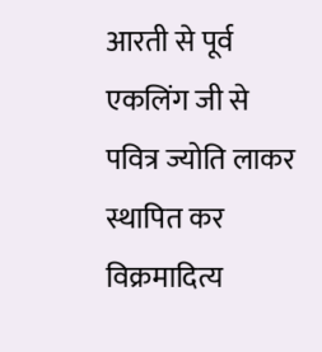आरती से पूर्व एकलिंग जी से पवित्र ज्योति लाकर स्थापित कर विक्रमादित्य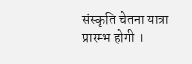संस्कृति चेतना यात्रा प्रारम्भ होगी ।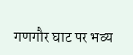गणगौर घाट पर भव्य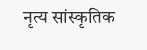नृत्य सांस्कृतिक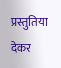प्रस्तुतिया देकर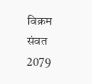विक्रम संवत 2079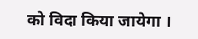को विदा किया जायेगा ।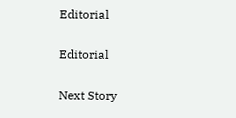Editorial

Editorial

Next Story